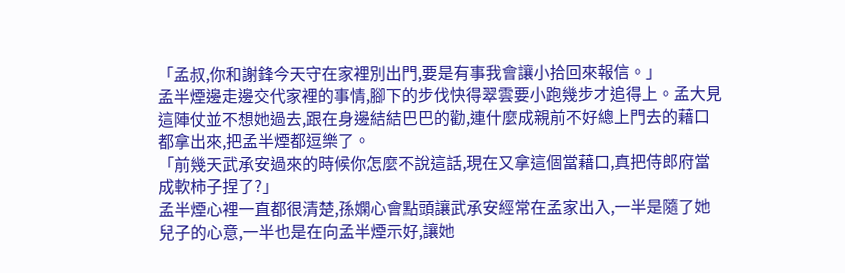「孟叔,你和謝鋒今天守在家裡別出門,要是有事我會讓小拾回來報信。」
孟半煙邊走邊交代家裡的事情,腳下的步伐快得翠雲要小跑幾步才追得上。孟大見這陣仗並不想她過去,跟在身邊結結巴巴的勸,連什麼成親前不好總上門去的藉口都拿出來,把孟半煙都逗樂了。
「前幾天武承安過來的時候你怎麼不說這話,現在又拿這個當藉口,真把侍郎府當成軟柿子捏了?」
孟半煙心裡一直都很清楚,孫嫻心會點頭讓武承安經常在孟家出入,一半是隨了她兒子的心意,一半也是在向孟半煙示好,讓她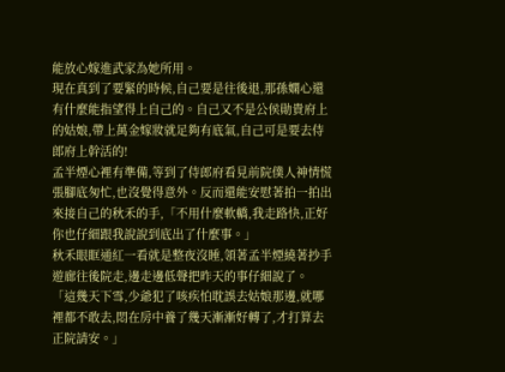能放心嫁進武家為她所用。
現在真到了要緊的時候,自己要是往後退,那孫嫻心還有什麼能指望得上自己的。自己又不是公侯勛貴府上的姑娘,帶上萬金嫁妝就足夠有底氣,自己可是要去侍郎府上幹活的!
孟半煙心裡有準備,等到了侍郎府看見前院僕人神情慌張腳底匆忙,也沒覺得意外。反而還能安慰著拍一拍出來接自己的秋禾的手,「不用什麼軟轎,我走路快,正好你也仔細跟我說說到底出了什麼事。」
秋禾眼眶通紅一看就是整夜沒睡,領著孟半煙繞著抄手遊廊往後院走,邊走邊低聲把昨天的事仔細說了。
「這幾天下雪,少爺犯了咳疾怕耽誤去姑娘那邊,就哪裡都不敢去,悶在房中養了幾天漸漸好轉了,才打算去正院請安。」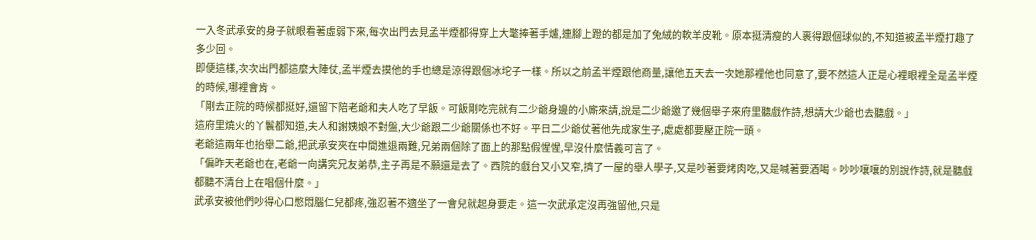一入冬武承安的身子就眼看著虛弱下來,每次出門去見孟半煙都得穿上大氅捧著手爐,連腳上蹬的都是加了兔絨的軟羊皮靴。原本挺清瘦的人裹得跟個球似的,不知道被孟半煙打趣了多少回。
即便這樣,次次出門都這麼大陣仗,孟半煙去摸他的手也總是涼得跟個冰坨子一樣。所以之前孟半煙跟他商量,讓他五天去一次她那裡他也同意了,要不然這人正是心裡眼裡全是孟半煙的時候,哪裡會肯。
「剛去正院的時候都挺好,還留下陪老爺和夫人吃了早飯。可飯剛吃完就有二少爺身邊的小廝來請,說是二少爺邀了幾個舉子來府里聽戲作詩,想請大少爺也去聽戲。」
這府里燒火的丫鬟都知道,夫人和謝姨娘不對盤,大少爺跟二少爺關係也不好。平日二少爺仗著他先成家生子,處處都要壓正院一頭。
老爺這兩年也抬舉二爺,把武承安夾在中間進退兩難,兄弟兩個除了面上的那點假惺惺,早沒什麼情義可言了。
「偏昨天老爺也在,老爺一向講究兄友弟恭,主子再是不願還是去了。西院的戲台又小又窄,擠了一屋的舉人學子,又是吵著要烤肉吃,又是喊著要酒喝。吵吵嚷嚷的別說作詩,就是聽戲都聽不清台上在唱個什麼。」
武承安被他們吵得心口憋悶腦仁兒都疼,強忍著不適坐了一會兒就起身要走。這一次武承定沒再強留他,只是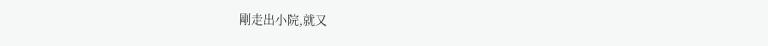剛走出小院,就又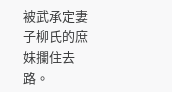被武承定妻子柳氏的庶妹攔住去路。